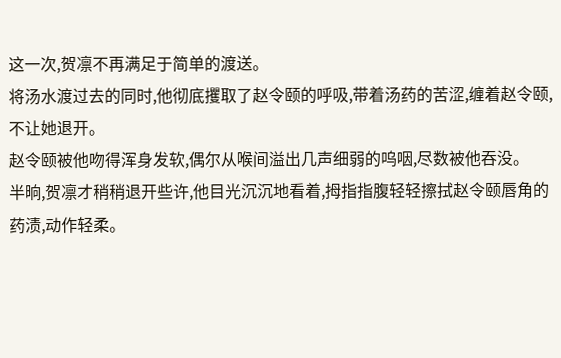这一次,贺凛不再满足于简单的渡送。
将汤水渡过去的同时,他彻底攫取了赵令颐的呼吸,带着汤药的苦涩,缠着赵令颐,不让她退开。
赵令颐被他吻得浑身发软,偶尔从喉间溢出几声细弱的呜咽,尽数被他吞没。
半晌,贺凛才稍稍退开些许,他目光沉沉地看着,拇指指腹轻轻擦拭赵令颐唇角的药渍,动作轻柔。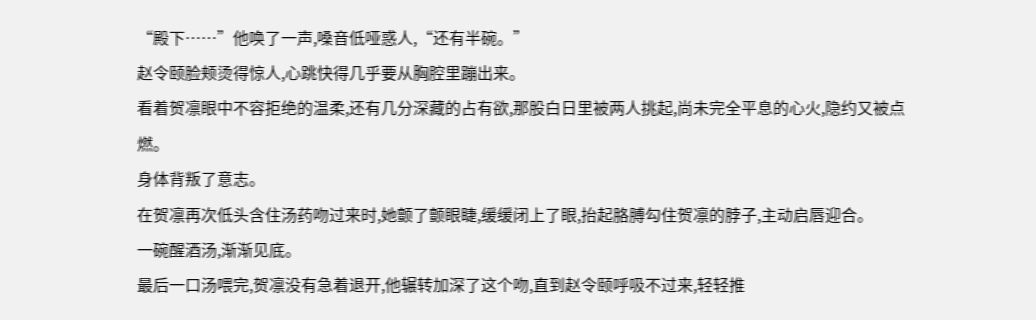“殿下……”他唤了一声,嗓音低哑惑人,“还有半碗。”
赵令颐脸颊烫得惊人,心跳快得几乎要从胸腔里蹦出来。
看着贺凛眼中不容拒绝的温柔,还有几分深藏的占有欲,那股白日里被两人挑起,尚未完全平息的心火,隐约又被点燃。
身体背叛了意志。
在贺凛再次低头含住汤药吻过来时,她颤了颤眼睫,缓缓闭上了眼,抬起胳膊勾住贺凛的脖子,主动启唇迎合。
一碗醒酒汤,渐渐见底。
最后一口汤喂完,贺凛没有急着退开,他辗转加深了这个吻,直到赵令颐呼吸不过来,轻轻推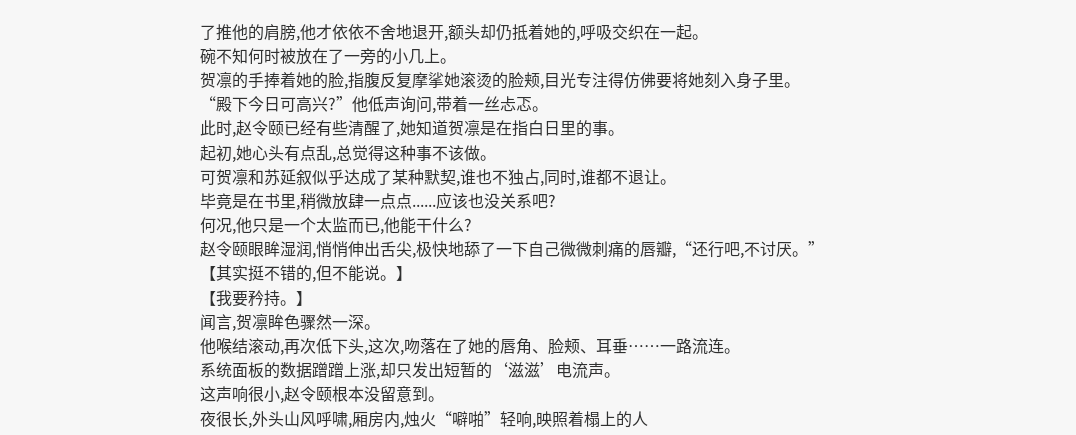了推他的肩膀,他才依依不舍地退开,额头却仍抵着她的,呼吸交织在一起。
碗不知何时被放在了一旁的小几上。
贺凛的手捧着她的脸,指腹反复摩挲她滚烫的脸颊,目光专注得仿佛要将她刻入身子里。
“殿下今日可高兴?”他低声询问,带着一丝忐忑。
此时,赵令颐已经有些清醒了,她知道贺凛是在指白日里的事。
起初,她心头有点乱,总觉得这种事不该做。
可贺凛和苏延叙似乎达成了某种默契,谁也不独占,同时,谁都不退让。
毕竟是在书里,稍微放肆一点点......应该也没关系吧?
何况,他只是一个太监而已,他能干什么?
赵令颐眼眸湿润,悄悄伸出舌尖,极快地舔了一下自己微微刺痛的唇瓣,“还行吧,不讨厌。”
【其实挺不错的,但不能说。】
【我要矜持。】
闻言,贺凛眸色骤然一深。
他喉结滚动,再次低下头,这次,吻落在了她的唇角、脸颊、耳垂……一路流连。
系统面板的数据蹭蹭上涨,却只发出短暂的‘滋滋’电流声。
这声响很小,赵令颐根本没留意到。
夜很长,外头山风呼啸,厢房内,烛火“噼啪”轻响,映照着榻上的人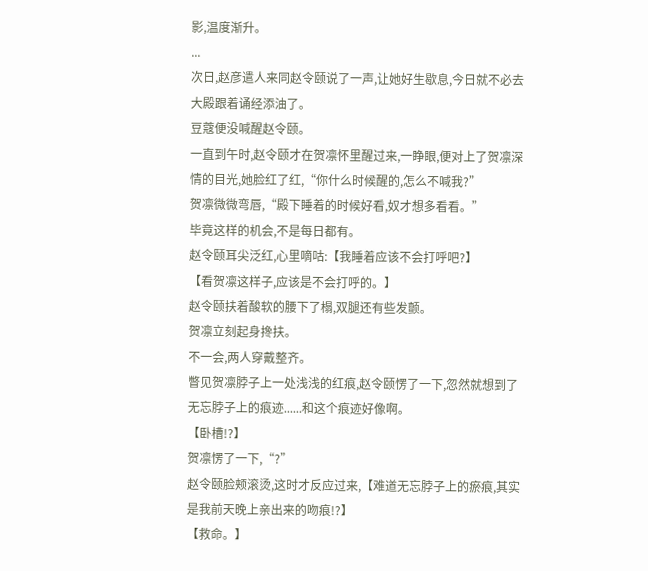影,温度渐升。
...
次日,赵彦遣人来同赵令颐说了一声,让她好生歇息,今日就不必去大殿跟着诵经添油了。
豆蔻便没喊醒赵令颐。
一直到午时,赵令颐才在贺凛怀里醒过来,一睁眼,便对上了贺凛深情的目光,她脸红了红,“你什么时候醒的,怎么不喊我?”
贺凛微微弯唇,“殿下睡着的时候好看,奴才想多看看。”
毕竟这样的机会,不是每日都有。
赵令颐耳尖泛红,心里嘀咕:【我睡着应该不会打呼吧?】
【看贺凛这样子,应该是不会打呼的。】
赵令颐扶着酸软的腰下了榻,双腿还有些发颤。
贺凛立刻起身搀扶。
不一会,两人穿戴整齐。
瞥见贺凛脖子上一处浅浅的红痕,赵令颐愣了一下,忽然就想到了无忘脖子上的痕迹......和这个痕迹好像啊。
【卧槽!?】
贺凛愣了一下,“?”
赵令颐脸颊滚烫,这时才反应过来,【难道无忘脖子上的瘀痕,其实是我前天晚上亲出来的吻痕!?】
【救命。】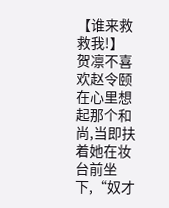【谁来救救我!】
贺凛不喜欢赵令颐在心里想起那个和尚,当即扶着她在妆台前坐下,“奴才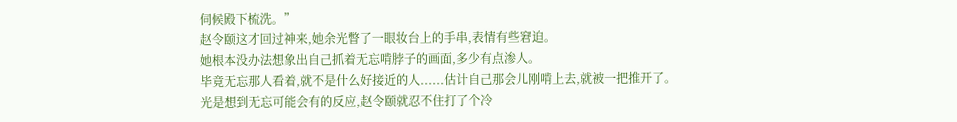伺候殿下梳洗。”
赵令颐这才回过神来,她余光瞥了一眼妆台上的手串,表情有些窘迫。
她根本没办法想象出自己抓着无忘啃脖子的画面,多少有点渗人。
毕竟无忘那人看着,就不是什么好接近的人......估计自己那会儿刚啃上去,就被一把推开了。
光是想到无忘可能会有的反应,赵令颐就忍不住打了个冷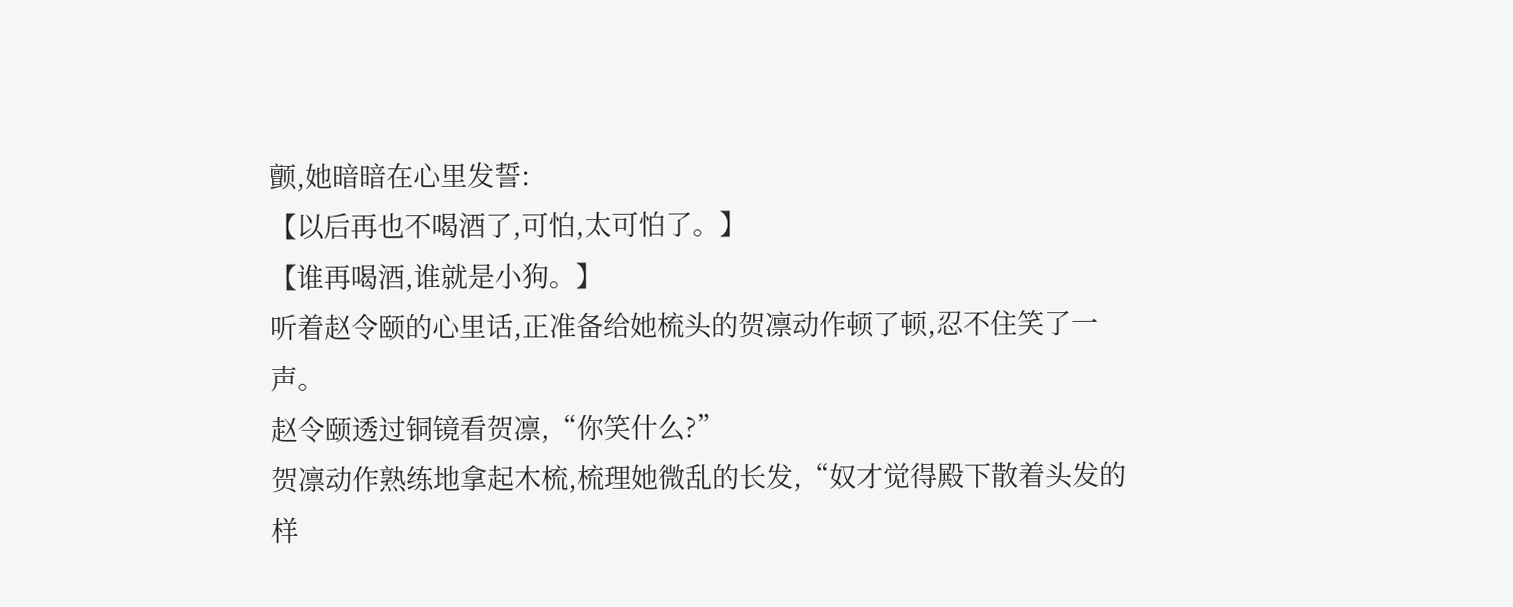颤,她暗暗在心里发誓:
【以后再也不喝酒了,可怕,太可怕了。】
【谁再喝酒,谁就是小狗。】
听着赵令颐的心里话,正准备给她梳头的贺凛动作顿了顿,忍不住笑了一声。
赵令颐透过铜镜看贺凛,“你笑什么?”
贺凛动作熟练地拿起木梳,梳理她微乱的长发,“奴才觉得殿下散着头发的样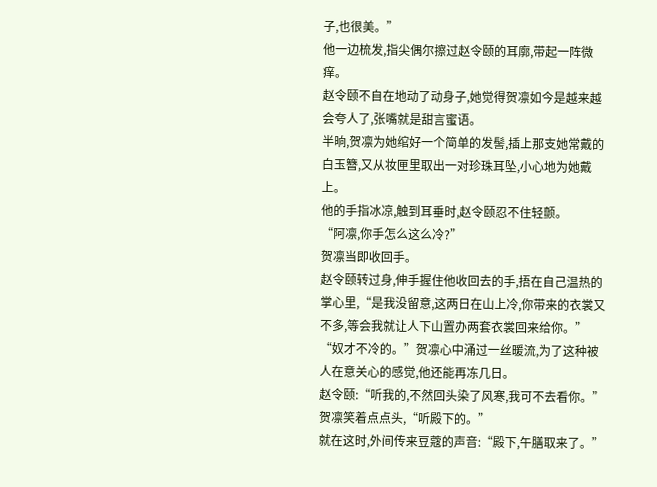子,也很美。”
他一边梳发,指尖偶尔擦过赵令颐的耳廓,带起一阵微痒。
赵令颐不自在地动了动身子,她觉得贺凛如今是越来越会夸人了,张嘴就是甜言蜜语。
半晌,贺凛为她绾好一个简单的发髻,插上那支她常戴的白玉簪,又从妆匣里取出一对珍珠耳坠,小心地为她戴上。
他的手指冰凉,触到耳垂时,赵令颐忍不住轻颤。
“阿凛,你手怎么这么冷?”
贺凛当即收回手。
赵令颐转过身,伸手握住他收回去的手,捂在自己温热的掌心里,“是我没留意,这两日在山上冷,你带来的衣裳又不多,等会我就让人下山置办两套衣裳回来给你。”
“奴才不冷的。”贺凛心中涌过一丝暖流,为了这种被人在意关心的感觉,他还能再冻几日。
赵令颐:“听我的,不然回头染了风寒,我可不去看你。”
贺凛笑着点点头,“听殿下的。”
就在这时,外间传来豆蔻的声音:“殿下,午膳取来了。”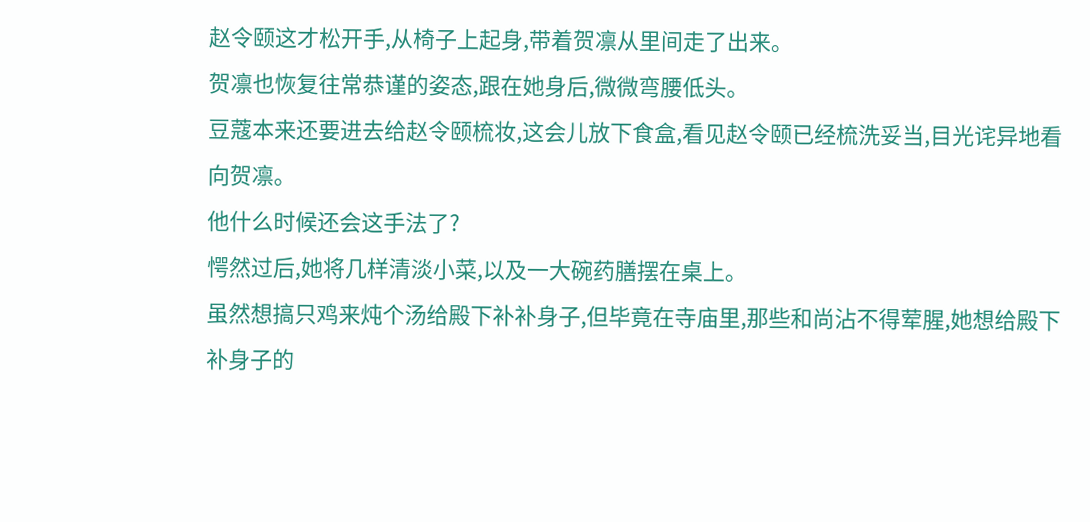赵令颐这才松开手,从椅子上起身,带着贺凛从里间走了出来。
贺凛也恢复往常恭谨的姿态,跟在她身后,微微弯腰低头。
豆蔻本来还要进去给赵令颐梳妆,这会儿放下食盒,看见赵令颐已经梳洗妥当,目光诧异地看向贺凛。
他什么时候还会这手法了?
愕然过后,她将几样清淡小菜,以及一大碗药膳摆在桌上。
虽然想搞只鸡来炖个汤给殿下补补身子,但毕竟在寺庙里,那些和尚沾不得荤腥,她想给殿下补身子的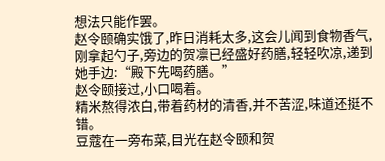想法只能作罢。
赵令颐确实饿了,昨日消耗太多,这会儿闻到食物香气,刚拿起勺子,旁边的贺凛已经盛好药膳,轻轻吹凉,递到她手边:“殿下先喝药膳。”
赵令颐接过,小口喝着。
精米熬得浓白,带着药材的清香,并不苦涩,味道还挺不错。
豆蔻在一旁布菜,目光在赵令颐和贺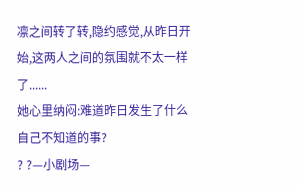凛之间转了转,隐约感觉,从昨日开始,这两人之间的氛围就不太一样了......
她心里纳闷:难道昨日发生了什么自己不知道的事?
? ?—小剧场—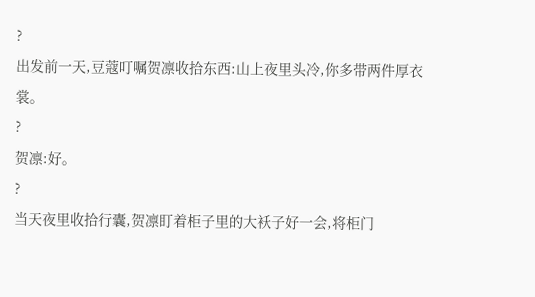?
出发前一天,豆蔻叮嘱贺凛收拾东西:山上夜里头冷,你多带两件厚衣裳。
?
贺凛:好。
?
当天夜里收拾行囊,贺凛盯着柜子里的大袄子好一会,将柜门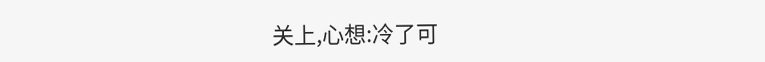关上,心想:冷了可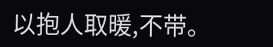以抱人取暖,不带。